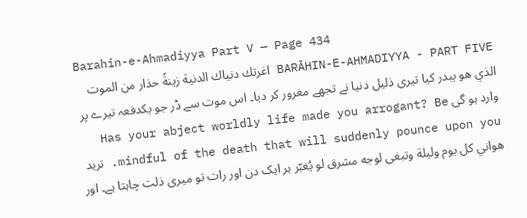Barahin-e-Ahmadiyya Part V — Page 434
BARĀHIN-E-AHMADIYYA - PART FIVE اغرتك دنياك الدنية زينةً حذار من الموت الذي هو يبدر کیا تیری ذلیل دنیا نے تجھے مغرور کر دیا۔ اس موت سے ڈر جو یکدفعہ تیرے پر وارد ہو گی Has your abject worldly life made you arrogant? Be mindful of the death that will suddenly pounce upon you. ترید هواني كل يوم وليلة وتبغى لوجه مشرق لو يُغبّر ہر ایک دن اور رات تو میری ذلت چاہتا ہے۔ اور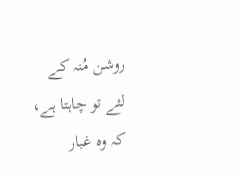روشن مُنہ کے لئے تو چاہتا ہے، کہ وہ غبار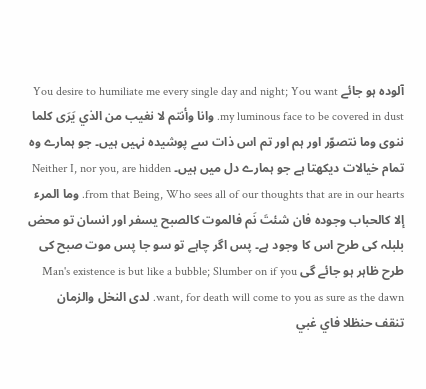آلودہ ہو جائے You desire to humiliate me every single day and night; You want my luminous face to be covered in dust. وانا وأنتم لا نغيب من الذي يَرَى كلما ننوى وما نتصوّر اور ہم اور تم اس ذات سے پوشیدہ نہیں ہیں۔ جو ہمارے وہ تمام خیالات دیکھتا ہے جو ہمارے دل میں ہیں۔ Neither I, nor you, are hidden from that Being, Who sees all of our thoughts that are in our hearts. وما المرء إلا كالحباب وجوده فان شئتَ نَم فالموت كالصبح يسفر اور انسان تو محض بلبلہ کی طرح اس کا وجود ہے۔ پس اگر چاہے تو سو جا پس موت صبح کی طرح ظاہر ہو جائے گی Man's existence is but like a bubble; Slumber on if you want, for death will come to you as sure as the dawn. لدى النخل والزمان تنقف حنظلا فاي غبي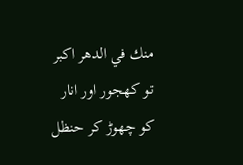منك في الدهر اكبر تو کھجور اور انار کو چھوڑ کر حنظل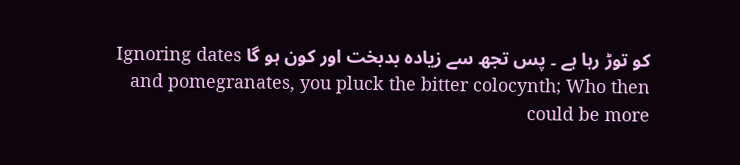کو توڑ رہا ہے ۔ پس تجھ سے زیادہ بدبخت اور کون ہو گا Ignoring dates and pomegranates, you pluck the bitter colocynth; Who then could be more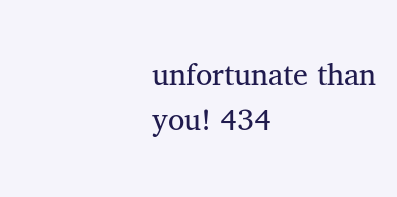unfortunate than you! 434